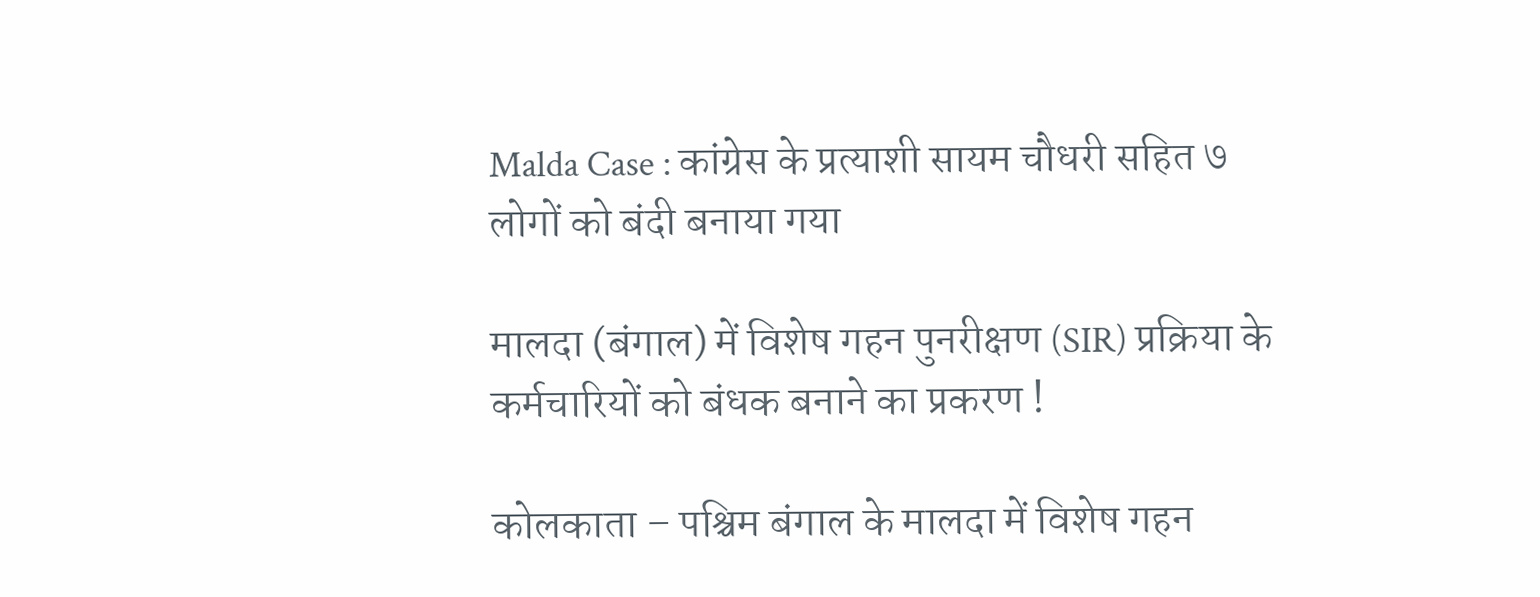Malda Case : कांग्रेस के प्रत्याशी सायम चौधरी सहित ७ लोगों को बंदी बनाया गया

मालदा (बंगाल) में विशेष गहन पुनरीक्षण (SIR) प्रक्रिया के कर्मचारियों को बंधक बनाने का प्रकरण !

कोलकाता – पश्चिम बंगाल के मालदा में विशेष गहन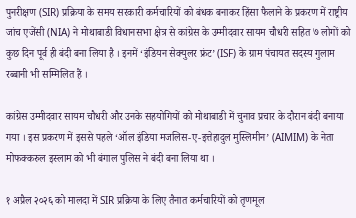पुनरीक्षण (SIR) प्रक्रिया के समय सरकारी कर्मचारियों को बंधक बनाकर हिंसा फैलाने के प्रकरण में राष्ट्रीय जांच एजेंसी (NIA) ने मोथाबाडी विधानसभा क्षेत्र से कांग्रेस के उम्मीदवार सायम चौधरी सहित ७ लोगों को कुछ दिन पूर्व ही बंदी बना लिया है । इनमें ‘इंडियन सेक्युलर फ्रंट’ (ISF) के ग्राम पंचायत सदस्य गुलाम रब्बानी भी सम्मिलित हैं ।

कांग्रेस उम्मीदवार सायम चौधरी और उनके सहयोगियों को मोथाबाडी में चुनाव प्रचार के दौरान बंदी बनाया गया । इस प्रकरण में इससे पहले ‘ऑल इंडिया मजलिस-ए-इत्तेहादुल मुस्लिमीन’ (AIMIM) के नेता मोफक्करुल इस्लाम को भी बंगाल पुलिस ने बंदी बना लिया था ।

१ अप्रैल २०२६ को मालदा में SIR प्रक्रिया के लिए तैनात कर्मचारियों को तृणमूल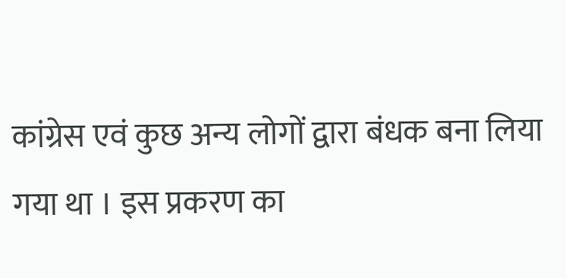कांग्रेस एवं कुछ अन्य लोगों द्वारा बंधक बना लिया गया था । इस प्रकरण का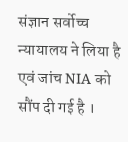संज्ञान सर्वोच्च न्यायालय ने लिया है एवं जांच NIA को सौंप दी गई है ।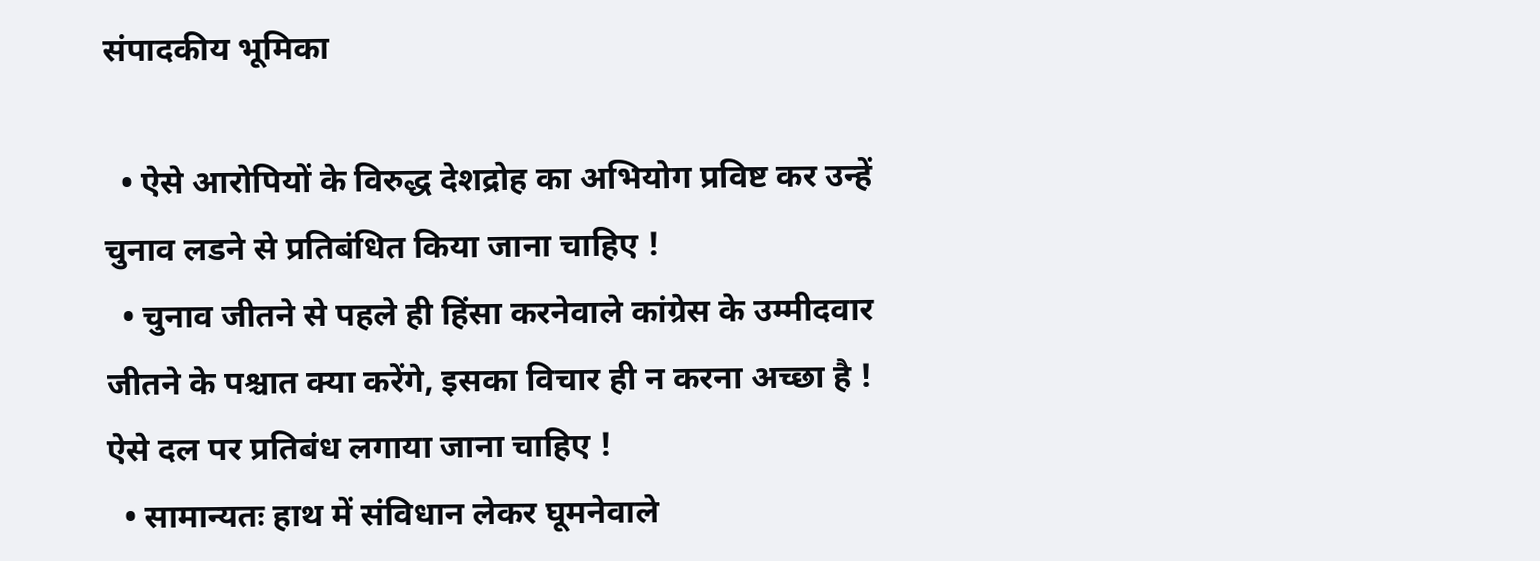संपादकीय भूमिका

  • ऐसे आरोपियों के विरुद्ध देशद्रोह का अभियोग प्रविष्ट कर उन्हें चुनाव लडने से प्रतिबंधित किया जाना चाहिए !
  • चुनाव जीतने से पहले ही हिंसा करनेवाले कांग्रेस के उम्मीदवार जीतने के पश्चात क्या करेंगे, इसका विचार ही न करना अच्छा है ! ऐसे दल पर प्रतिबंध लगाया जाना चाहिए !
  • सामान्यतः हाथ में संविधान लेकर घूमनेवाले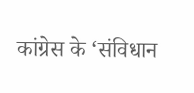कांग्रेस के ‘संविधान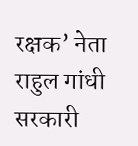रक्षक’ नेता राहुल गांधी सरकारी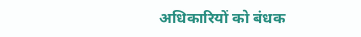अधिकारियों को बंधक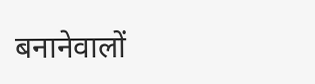बनानेवालों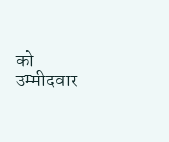को उम्मीदवार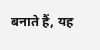बनाते हैं, यह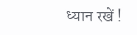ध्यान रखें !